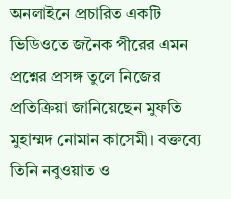অনলাইনে প্রচারিত একটি ভিডিওতে জনৈক পীরের এমন প্রশ্নের প্রসঙ্গ তুলে নিজের প্রতিক্রিয়া জানিয়েছেন মুফতি মুহাম্মদ নোমান কাসেমী। বক্তব্যে তিনি নবুওয়াত ও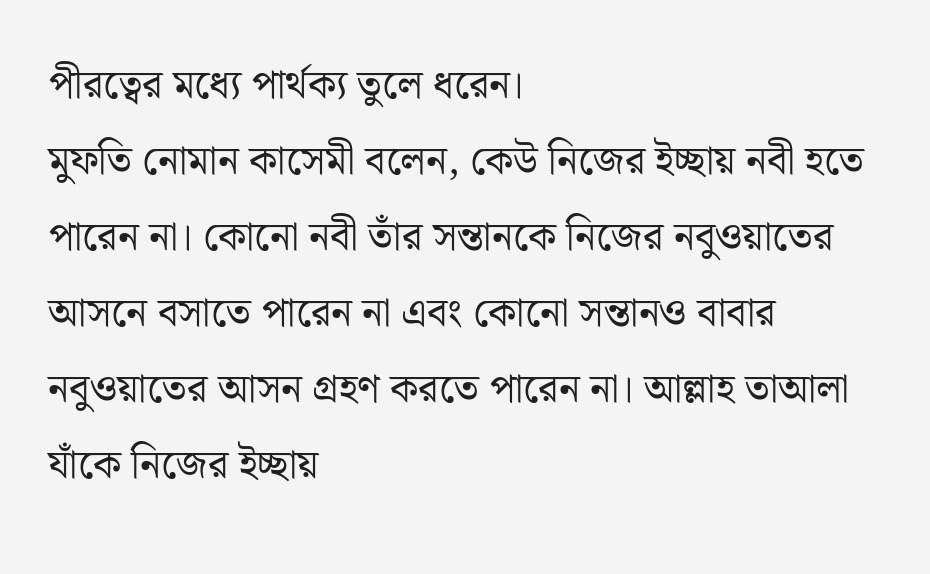পীরত্বের মধ্যে পার্থক্য তুলে ধরেন।
মুফতি নোমান কাসেমী বলেন, কেউ নিজের ইচ্ছায় নবী হতে পারেন না। কোনো নবী তাঁর সন্তানকে নিজের নবুওয়াতের আসনে বসাতে পারেন না এবং কোনো সন্তানও বাবার নবুওয়াতের আসন গ্রহণ করতে পারেন না। আল্লাহ তাআলা যাঁকে নিজের ইচ্ছায়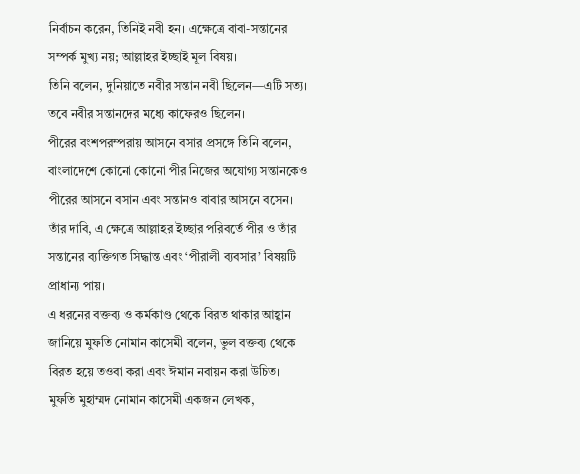নির্বাচন করেন, তিনিই নবী হন। এক্ষেত্রে বাবা-সন্তানের সম্পর্ক মুখ্য নয়; আল্লাহর ইচ্ছাই মূল বিষয়।
তিনি বলেন, দুনিয়াতে নবীর সন্তান নবী ছিলেন—এটি সত্য। তবে নবীর সন্তানদের মধ্যে কাফেরও ছিলেন।
পীরের বংশপরম্পরায় আসনে বসার প্রসঙ্গে তিনি বলেন, বাংলাদেশে কোনো কোনো পীর নিজের অযোগ্য সন্তানকেও পীরের আসনে বসান এবং সন্তানও বাবার আসনে বসেন। তাঁর দাবি, এ ক্ষেত্রে আল্লাহর ইচ্ছার পরিবর্তে পীর ও তাঁর সন্তানের ব্যক্তিগত সিদ্ধান্ত এবং ‘পীরালী ব্যবসার’ বিষয়টি প্রাধান্য পায়।
এ ধরনের বক্তব্য ও কর্মকাণ্ড থেকে বিরত থাকার আহ্বান জানিয়ে মুফতি নোমান কাসেমী বলেন, ভুল বক্তব্য থেকে বিরত হয়ে তওবা করা এবং ঈমান নবায়ন করা উচিত।
মুফতি মুহাম্মদ নোমান কাসেমী একজন লেখক,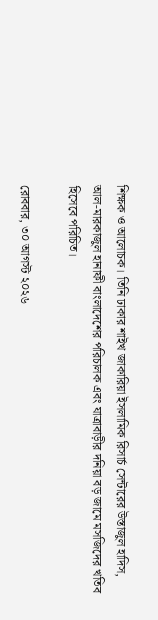শিক্ষক ও আলোচক। তিনি ঢাকার শাইখ জাকারিয়া ইসলামিক রিসার্চ সেন্টারের উস্তাজুল হাদিস, আল-মারকাজুল হানাফী বাংলাদেশের পরিচালক এবং যাত্রাবাড়ীর দনিয়া বড় জামে মসজিদের খতিব হিসেবে পরিচিত।

রোববার, ৩০ আগস্ট ২০২৬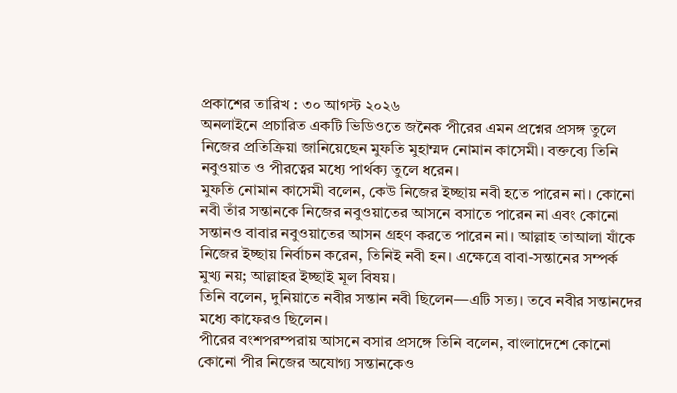প্রকাশের তারিখ : ৩০ আগস্ট ২০২৬
অনলাইনে প্রচারিত একটি ভিডিওতে জনৈক পীরের এমন প্রশ্নের প্রসঙ্গ তুলে নিজের প্রতিক্রিয়া জানিয়েছেন মুফতি মুহাম্মদ নোমান কাসেমী। বক্তব্যে তিনি নবুওয়াত ও পীরত্বের মধ্যে পার্থক্য তুলে ধরেন।
মুফতি নোমান কাসেমী বলেন, কেউ নিজের ইচ্ছায় নবী হতে পারেন না। কোনো নবী তাঁর সন্তানকে নিজের নবুওয়াতের আসনে বসাতে পারেন না এবং কোনো সন্তানও বাবার নবুওয়াতের আসন গ্রহণ করতে পারেন না। আল্লাহ তাআলা যাঁকে নিজের ইচ্ছায় নির্বাচন করেন, তিনিই নবী হন। এক্ষেত্রে বাবা-সন্তানের সম্পর্ক মুখ্য নয়; আল্লাহর ইচ্ছাই মূল বিষয়।
তিনি বলেন, দুনিয়াতে নবীর সন্তান নবী ছিলেন—এটি সত্য। তবে নবীর সন্তানদের মধ্যে কাফেরও ছিলেন।
পীরের বংশপরম্পরায় আসনে বসার প্রসঙ্গে তিনি বলেন, বাংলাদেশে কোনো কোনো পীর নিজের অযোগ্য সন্তানকেও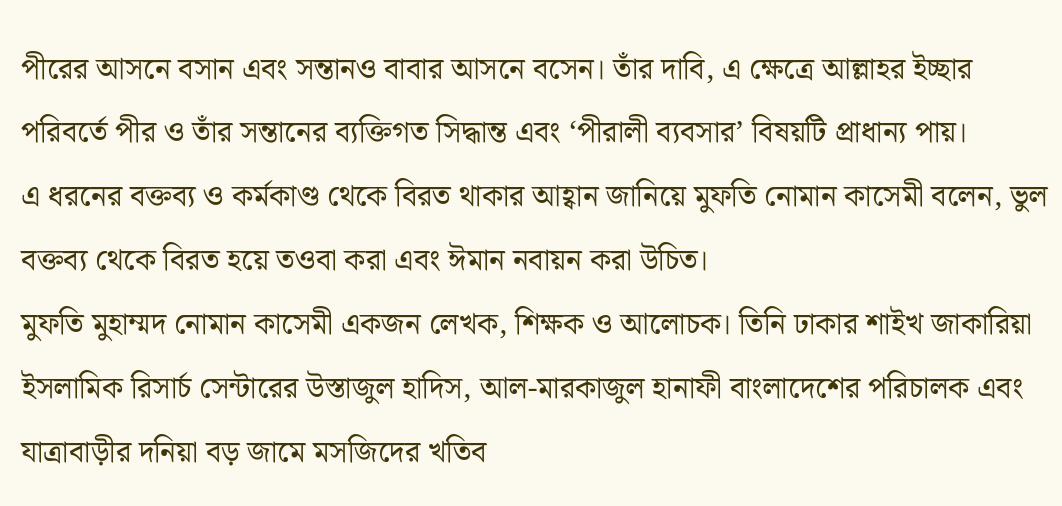পীরের আসনে বসান এবং সন্তানও বাবার আসনে বসেন। তাঁর দাবি, এ ক্ষেত্রে আল্লাহর ইচ্ছার পরিবর্তে পীর ও তাঁর সন্তানের ব্যক্তিগত সিদ্ধান্ত এবং ‘পীরালী ব্যবসার’ বিষয়টি প্রাধান্য পায়।
এ ধরনের বক্তব্য ও কর্মকাণ্ড থেকে বিরত থাকার আহ্বান জানিয়ে মুফতি নোমান কাসেমী বলেন, ভুল বক্তব্য থেকে বিরত হয়ে তওবা করা এবং ঈমান নবায়ন করা উচিত।
মুফতি মুহাম্মদ নোমান কাসেমী একজন লেখক, শিক্ষক ও আলোচক। তিনি ঢাকার শাইখ জাকারিয়া ইসলামিক রিসার্চ সেন্টারের উস্তাজুল হাদিস, আল-মারকাজুল হানাফী বাংলাদেশের পরিচালক এবং যাত্রাবাড়ীর দনিয়া বড় জামে মসজিদের খতিব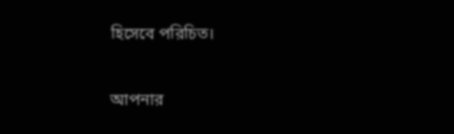হিসেবে পরিচিত।

আপনার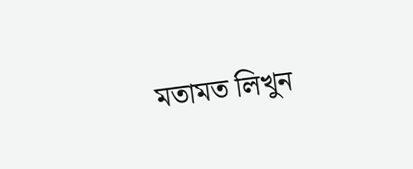মতামত লিখুন